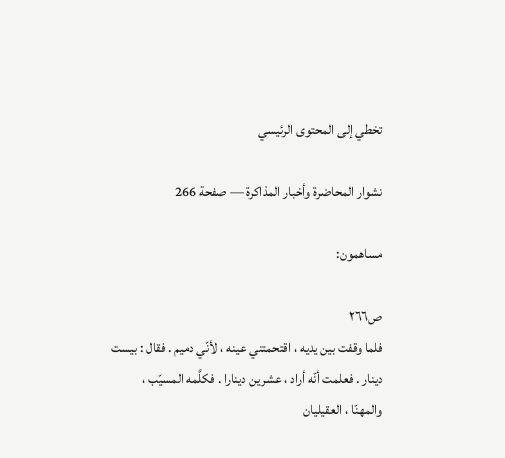تخطي إلى المحتوى الرئيسي

نشوار المحاضرة وأخبار المذاكرة — صفحة 266

مساهمون:

ص٢٦٦
فلما وقفت بين يديه ، اقتحمتني عينه ، لأنّي دميم . فقال : بيست دينار . فعلمت أنّه أراد ، عشرين دينارا . فكلَّمه المسيّب ، والمهنّا ، العقيليان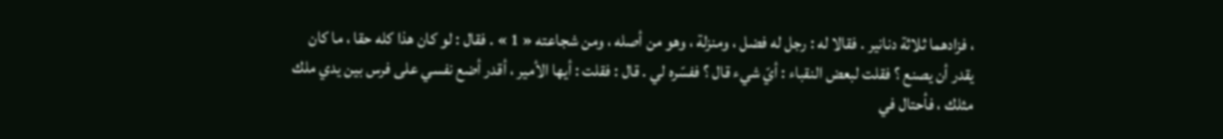، فزادهما ثلاثة دنانير . فقالا له : رجل له فضل ، ومنزلة ، وهو من أصله ، ومن شجاعته « 1 » . فقال : لو كان هذا كله حقا ، ما كان يقدر أن يصنع ؟ فقلت لبعض النقباء : أيّ شيء قال ؟ ففسّره لي . قال : فقلت : أيها الأمير ، أقدر أضع نفسي على فرس بين يدي ملك مثلك ، فأحتال في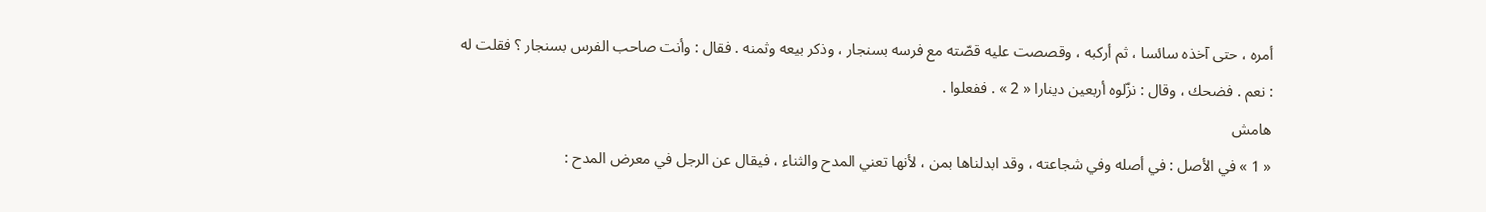أمره ، حتى آخذه سائسا ، ثم أركبه ، وقصصت عليه قصّته مع فرسه بسنجار ، وذكر بيعه وثمنه . فقال : وأنت صاحب الفرس بسنجار ؟ فقلت له : نعم . فضحك ، وقال : نزّلوه أربعين دينارا « 2 » . ففعلوا .
هامش
« 1 » في الأصل : في أصله وفي شجاعته ، وقد ابدلناها بمن ، لأنها تعني المدح والثناء ، فيقال عن الرجل في معرض المدح :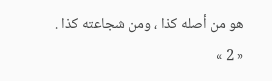هو من أصله كذا ، ومن شجاعته كذا . « 2 »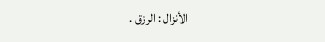الأنزال : الرزق .